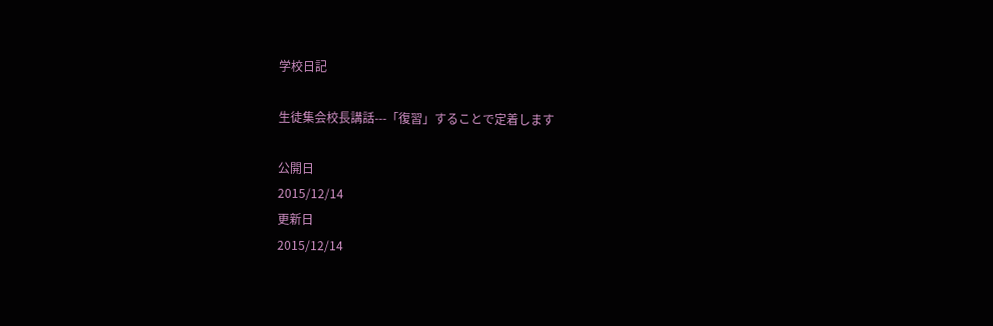学校日記

生徒集会校長講話---「復習」することで定着します

公開日
2015/12/14
更新日
2015/12/14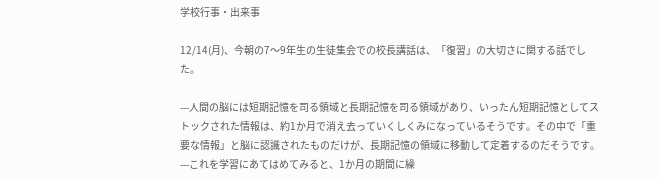学校行事・出来事

12/14(月)、今朝の7〜9年生の生徒集会での校長講話は、「復習」の大切さに関する話でした。

---人間の脳には短期記憶を司る領域と長期記憶を司る領域があり、いったん短期記憶としてストックされた情報は、約1か月で消え去っていくしくみになっているそうです。その中で「重要な情報」と脳に認識されたものだけが、長期記憶の領域に移動して定着するのだそうです。
---これを学習にあてはめてみると、1か月の期間に繰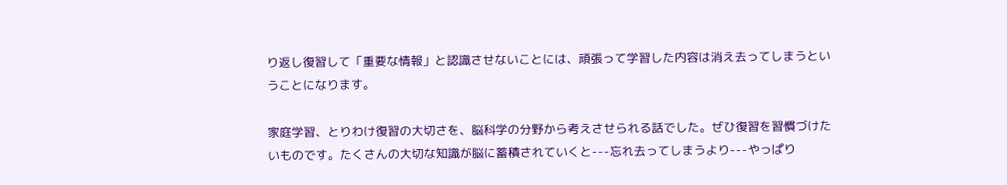り返し復習して「重要な情報」と認識させないことには、頑張って学習した内容は消え去ってしまうということになります。

家庭学習、とりわけ復習の大切さを、脳科学の分野から考えさせられる話でした。ぜひ復習を習慣づけたいものです。たくさんの大切な知識が脳に蓄積されていくと---忘れ去ってしまうより---やっぱり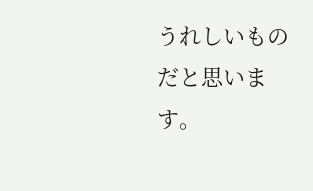うれしいものだと思います。